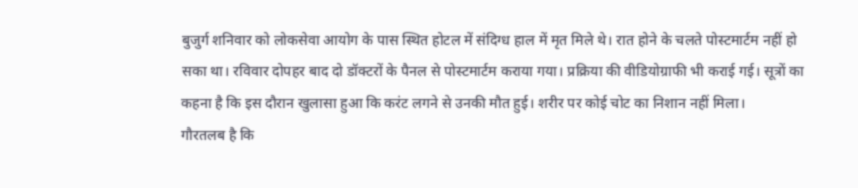बुजुर्ग शनिवार को लोकसेवा आयोग के पास स्थित होटल में संदिग्ध हाल में मृत मिले थे। रात होने के चलते पोस्टमार्टम नहीं हो सका था। रविवार दोपहर बाद दो डॉक्टरों के पैनल से पोस्टमार्टम कराया गया। प्रक्रिया की वीडियोग्राफी भी कराई गई। सूत्रों का कहना है कि इस दौरान खुलासा हुआ कि करंट लगने से उनकी मौत हुई। शरीर पर कोई चोट का निशान नहीं मिला।
गौरतलब है कि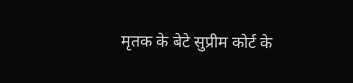मृतक के बेटे सुप्रीम कोर्ट के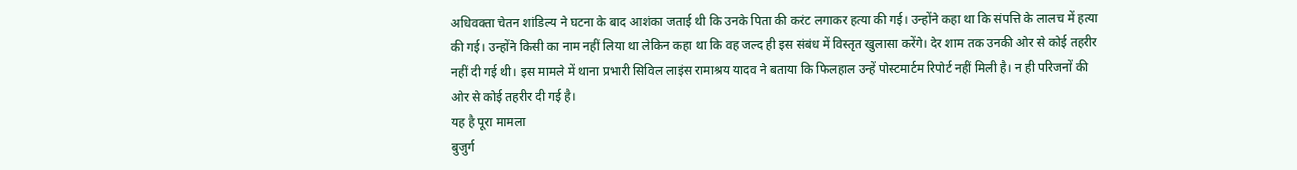अधिवक्ता चेतन शांडिल्य ने घटना के बाद आशंका जताई थी कि उनके पिता की करंट लगाकर हत्या की गई। उन्होंने कहा था कि संपत्ति के लालच में हत्या की गई। उन्होंने किसी का नाम नहीं लिया था लेकिन कहा था कि वह जल्द ही इस संबंध में विस्तृत खुलासा करेंगे। देर शाम तक उनकी ओर से कोई तहरीर नहीं दी गई थी। इस मामले में थाना प्रभारी सिविल लाइंस रामाश्रय यादव ने बताया कि फिलहाल उन्हें पोस्टमार्टम रिपोर्ट नहीं मिली है। न ही परिजनों की ओर से कोई तहरीर दी गई है।
यह है पूरा मामला
बुजुर्ग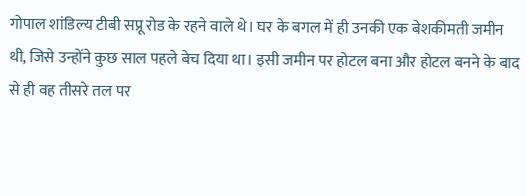गोपाल शांडिल्य टीबी सप्रू रोड के रहने वाले थे। घर के बगल में ही उनकी एक बेशकीमती जमीन थी, जिसे उन्होंने कुछ साल पहले बेच दिया था। इसी जमीन पर होटल बना और होटल बनने के बाद से ही वह तीसरे तल पर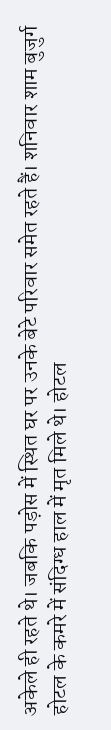अकेले ही रहते थे। जबकि पड़ोस में स्थित घर पर उनके बेटे परिवार समेत रहते हैं। शनिवार शाम बुजुर्ग होटल के कमरे में संदिग्ध हाल में मृत मिले थे। होटल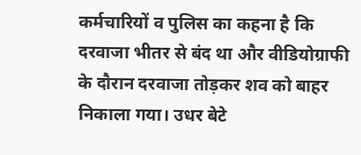कर्मचारियों व पुलिस का कहना है कि दरवाजा भीतर से बंद था और वीडियोग्राफी के दौरान दरवाजा तोड़कर शव को बाहर निकाला गया। उधर बेटे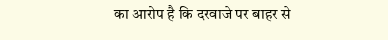का आरोप है कि दरवाजे पर बाहर से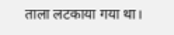ताला लटकाया गया था।